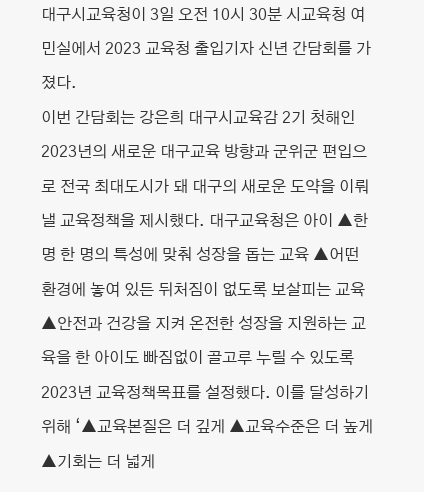대구시교육청이 3일 오전 10시 30분 시교육청 여민실에서 2023 교육청 출입기자 신년 간담회를 가졌다.
이번 간담회는 강은희 대구시교육감 2기 첫해인 2023년의 새로운 대구교육 방향과 군위군 편입으로 전국 최대도시가 돼 대구의 새로운 도약을 이뤄낼 교육정책을 제시했다. 대구교육청은 아이 ▲한 명 한 명의 특성에 맞춰 성장을 돕는 교육 ▲어떤 환경에 놓여 있든 뒤처짐이 없도록 보살피는 교육 ▲안전과 건강을 지켜 온전한 성장을 지원하는 교육을 한 아이도 빠짐없이 골고루 누릴 수 있도록 2023년 교육정책목표를 설정했다. 이를 달성하기 위해 ‘▲교육본질은 더 깊게 ▲교육수준은 더 높게 ▲기회는 더 넓게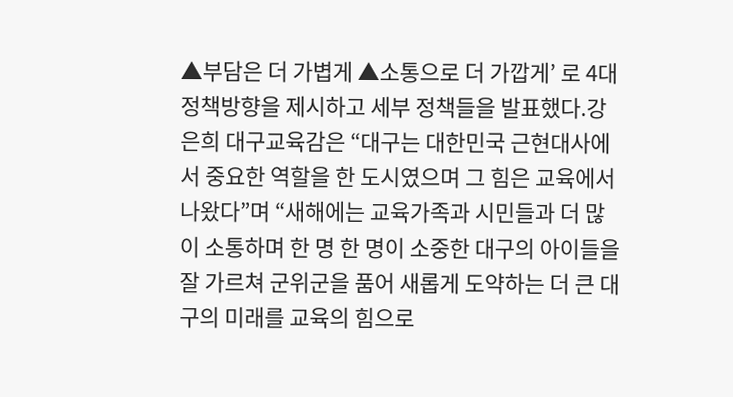▲부담은 더 가볍게 ▲소통으로 더 가깝게’ 로 4대 정책방향을 제시하고 세부 정책들을 발표했다.강은희 대구교육감은 “대구는 대한민국 근현대사에서 중요한 역할을 한 도시였으며 그 힘은 교육에서 나왔다”며 “새해에는 교육가족과 시민들과 더 많이 소통하며 한 명 한 명이 소중한 대구의 아이들을 잘 가르쳐 군위군을 품어 새롭게 도약하는 더 큰 대구의 미래를 교육의 힘으로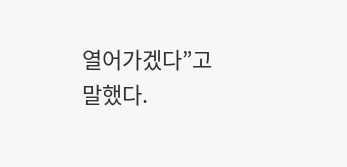열어가겠다”고 말했다.